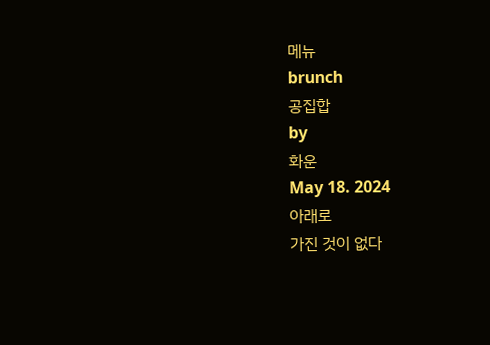메뉴
brunch
공집합
by
화운
May 18. 2024
아래로
가진 것이 없다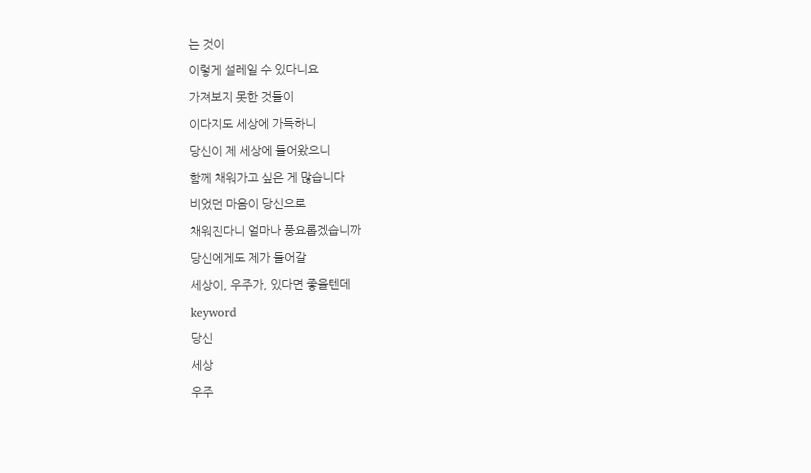는 것이
이렇게 설레일 수 있다니요
가져보지 못한 것들이
이다지도 세상에 가득하니
당신이 제 세상에 들어왔으니
함께 채워가고 싶은 게 많습니다
비었던 마음이 당신으로
채워진다니 얼마나 풍요롭겠습니까
당신에게도 제가 들어갈
세상이, 우주가, 있다면 좋을텐데
keyword
당신
세상
우주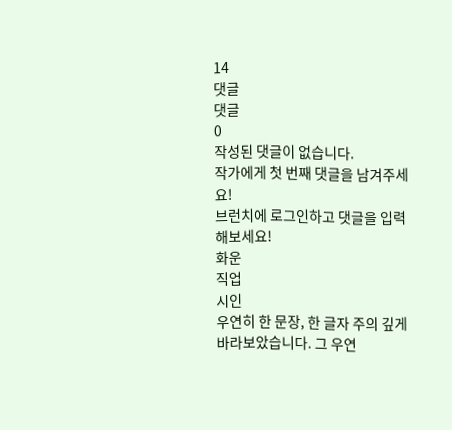14
댓글
댓글
0
작성된 댓글이 없습니다.
작가에게 첫 번째 댓글을 남겨주세요!
브런치에 로그인하고 댓글을 입력해보세요!
화운
직업
시인
우연히 한 문장, 한 글자 주의 깊게 바라보았습니다. 그 우연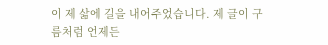이 제 삶에 길을 내어주었습니다. 제 글이 구름처럼 언제든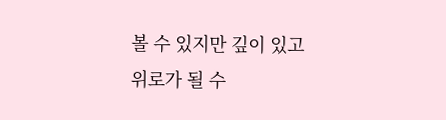볼 수 있지만 깊이 있고 위로가 될 수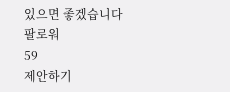있으면 좋겠습니다
팔로워
59
제안하기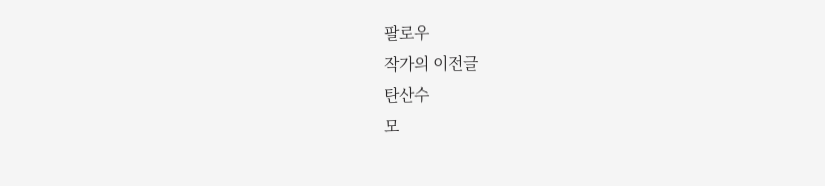팔로우
작가의 이전글
탄산수
모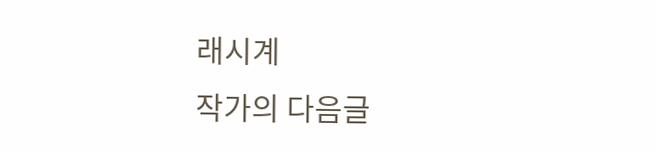래시계
작가의 다음글